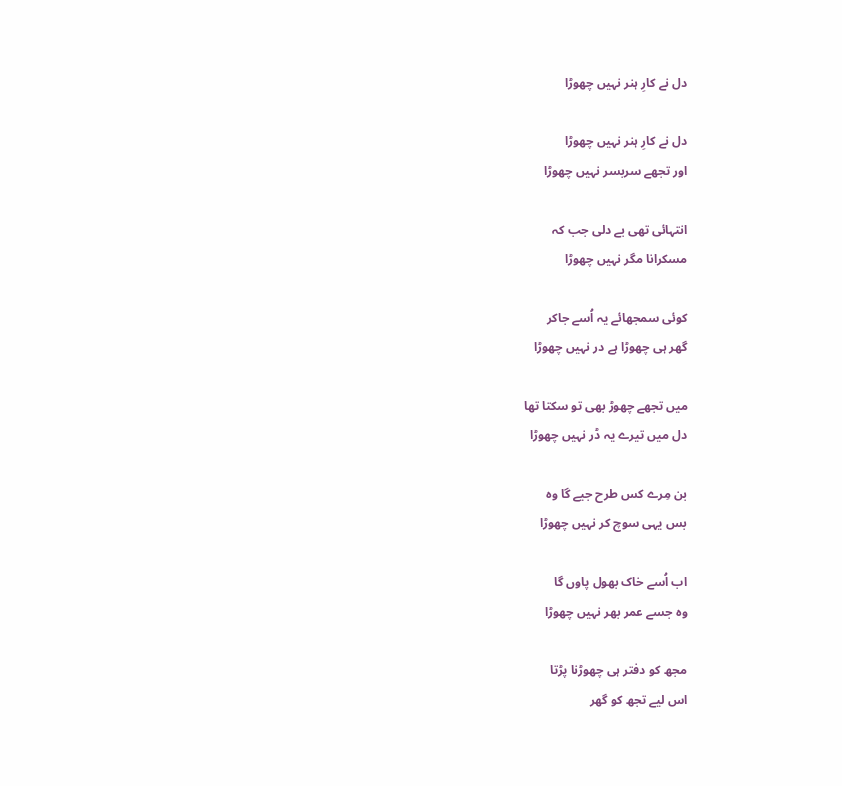دل نے کارِ ہنر نہیں چھوڑا

دل نے کارِ ہنر نہیں چھوڑا
اور تجھے سربسر نہیں چھوڑا

انتہائی تھی بے دلی جب کہ
مسکرانا مگر نہیں چھوڑا

کوئی سمجھائے یہ اُسے جاکر
گھر ہی چھوڑا ہے در نہیں چھوڑا

میں تجھے چھوڑ بھی تو سکتا تھا
دل میں تیرے یہ ڈر نہیں چھوڑا

بن مِرے کس طرح جیے گا وہ
بس یہی سوچ کر نہیں چھوڑا

اب اُسے خاک بھول پاوں گا
وہ جسے عمر بھر نہیں چھوڑا

مجھ کو دفتر ہی چھوڑنا پڑتا
اس لیے تجھ کو گھر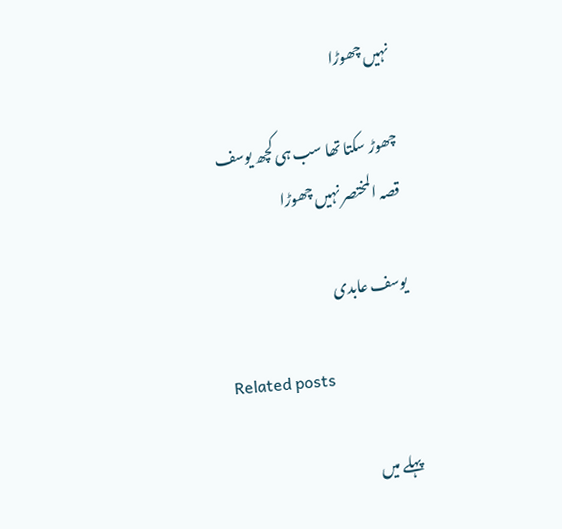نہیں چھوڑا

چھوڑ سکتا تھا سب ہی کچھ یوسف
قصہ المختصر نہیں چھوڑا

یوسف عابدی

Related posts

پہلے میں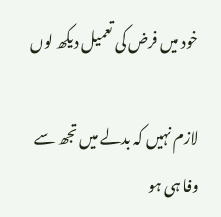خود میں فرض کی تعمیل دیکھ لوں

لازم نہیں کہ بدلے میں تجھ سے وفا ہی ہو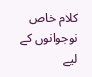کلام خاص نوجوانوں کے لیے